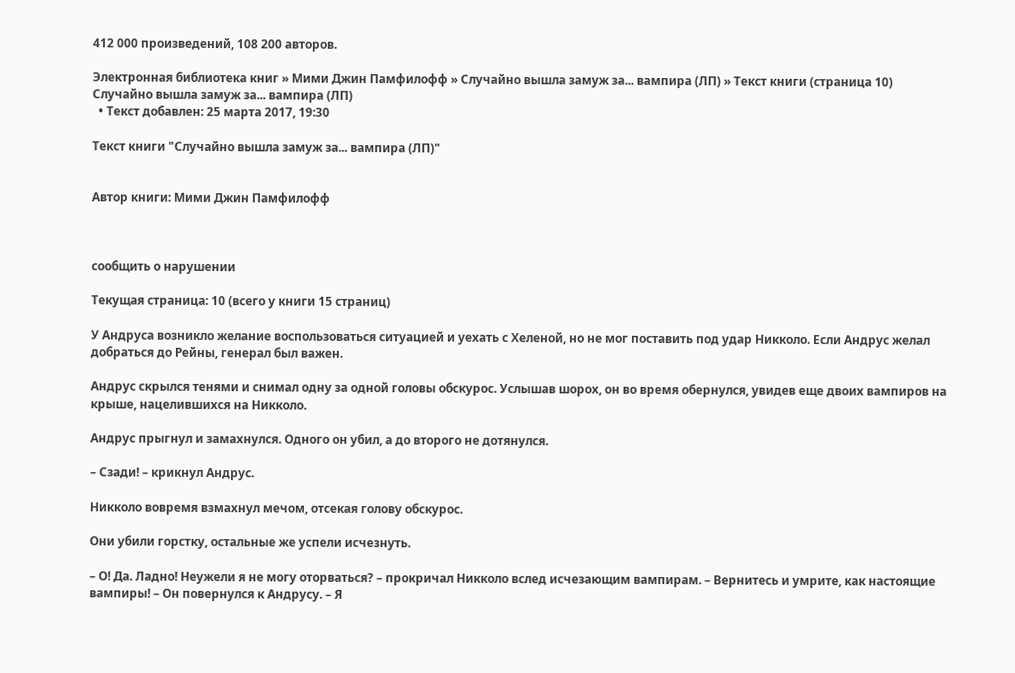412 000 произведений, 108 200 авторов.

Электронная библиотека книг » Мими Джин Памфилофф » Случайно вышла замуж за... вампира (ЛП) » Текст книги (страница 10)
Случайно вышла замуж за... вампира (ЛП)
  • Текст добавлен: 25 марта 2017, 19:30

Текст книги "Случайно вышла замуж за... вампира (ЛП)"


Автор книги: Мими Джин Памфилофф



сообщить о нарушении

Текущая страница: 10 (всего у книги 15 страниц)

У Андруса возникло желание воспользоваться ситуацией и уехать с Хеленой, но не мог поставить под удар Никколо. Если Андрус желал добраться до Рейны, генерал был важен.

Андрус скрылся тенями и снимал одну за одной головы обскурос. Услышав шорох, он во время обернулся, увидев еще двоих вампиров на крыше, нацелившихся на Никколо.

Андрус прыгнул и замахнулся. Одного он убил, а до второго не дотянулся.

– Сзади! – крикнул Андрус.

Никколо вовремя взмахнул мечом, отсекая голову обскурос.

Они убили горстку, остальные же успели исчезнуть.

– О! Да. Ладно! Неужели я не могу оторваться? – прокричал Никколо вслед исчезающим вампирам. – Вернитесь и умрите, как настоящие вампиры! – Он повернулся к Андрусу. – Я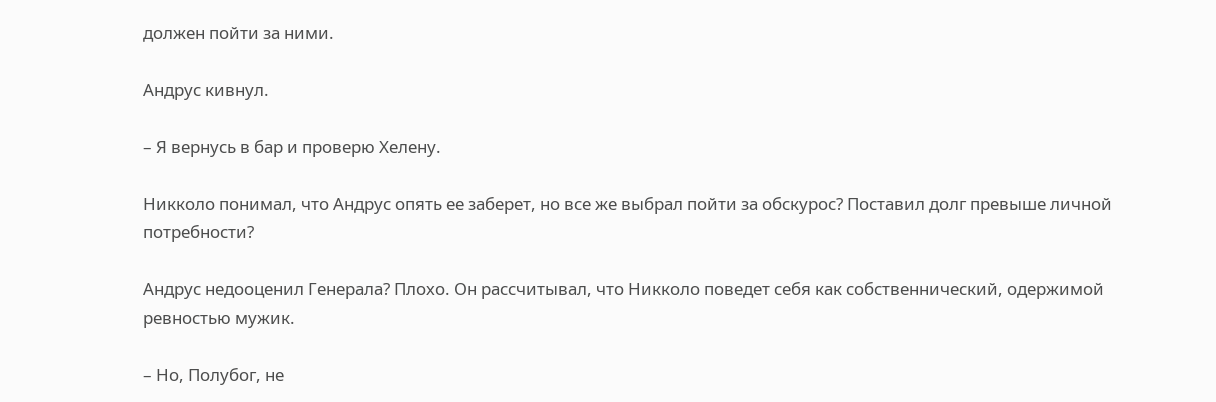должен пойти за ними.

Андрус кивнул.

– Я вернусь в бар и проверю Хелену.

Никколо понимал, что Андрус опять ее заберет, но все же выбрал пойти за обскурос? Поставил долг превыше личной потребности?

Андрус недооценил Генерала? Плохо. Он рассчитывал, что Никколо поведет себя как собственнический, одержимой ревностью мужик.

– Но, Полубог, не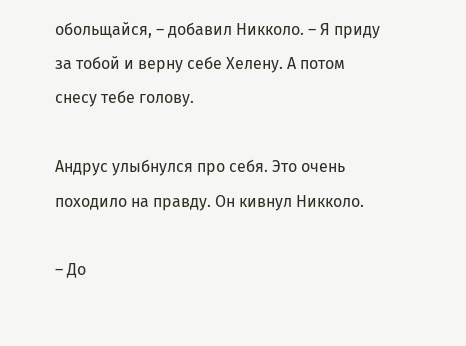обольщайся, – добавил Никколо. – Я приду за тобой и верну себе Хелену. А потом снесу тебе голову.

Андрус улыбнулся про себя. Это очень походило на правду. Он кивнул Никколо.

– До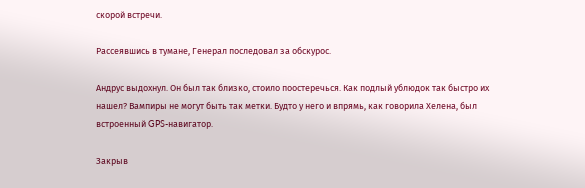скорой встречи.

Рассеявшись в тумане, Генерал последовал за обскурос.

Андрус выдохнул. Он был так близко, стоило поостеречься. Как подлый ублюдок так быстро их нашел? Вампиры не могут быть так метки. Будто у него и впрямь, как говорила Хелена, был встроенный GPS-навигатор.

Закрыв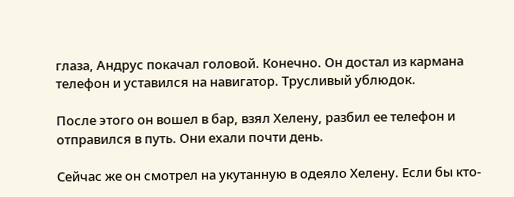глаза, Андрус покачал головой. Конечно. Он достал из кармана телефон и уставился на навигатор. Трусливый ублюдок.

После этого он вошел в бар, взял Хелену, разбил ее телефон и отправился в путь. Они ехали почти день.

Сейчас же он смотрел на укутанную в одеяло Хелену. Если бы кто-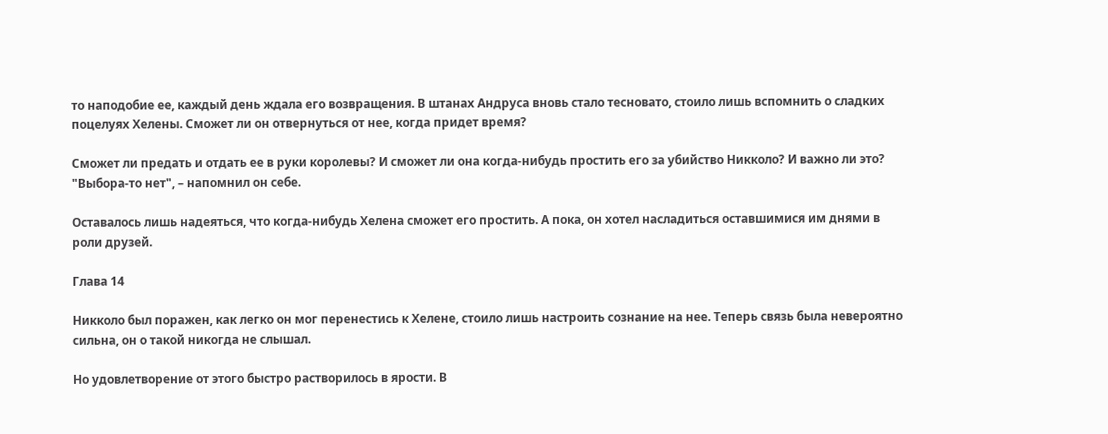то наподобие ее, каждый день ждала его возвращения. В штанах Андруса вновь стало тесновато, стоило лишь вспомнить о сладких поцелуях Хелены. Сможет ли он отвернуться от нее, когда придет время?

Сможет ли предать и отдать ее в руки королевы? И сможет ли она когда-нибудь простить его за убийство Никколо? И важно ли это? "Выбора-то нет", – напомнил он себе.

Оставалось лишь надеяться, что когда-нибудь Хелена сможет его простить. А пока, он хотел насладиться оставшимися им днями в роли друзей.

Глава 14

Никколо был поражен, как легко он мог перенестись к Хелене, стоило лишь настроить сознание на нее. Теперь связь была невероятно сильна, он о такой никогда не слышал.

Но удовлетворение от этого быстро растворилось в ярости. В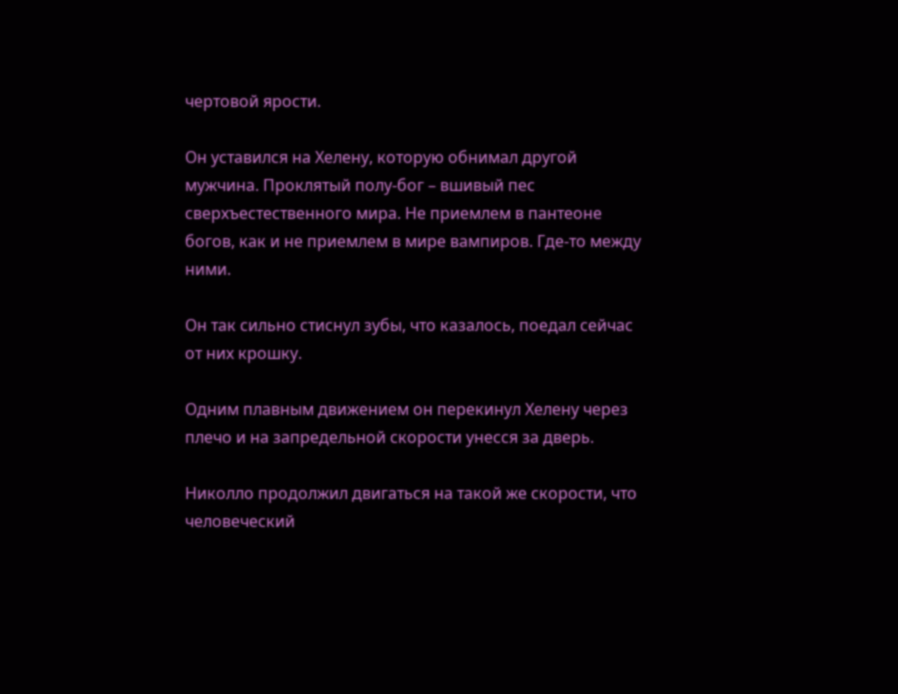чертовой ярости.

Он уставился на Хелену, которую обнимал другой мужчина. Проклятый полу-бог – вшивый пес сверхъестественного мира. Не приемлем в пантеоне богов, как и не приемлем в мире вампиров. Где-то между ними.

Он так сильно стиснул зубы, что казалось, поедал сейчас от них крошку.

Одним плавным движением он перекинул Хелену через плечо и на запредельной скорости унесся за дверь.

Николло продолжил двигаться на такой же скорости, что человеческий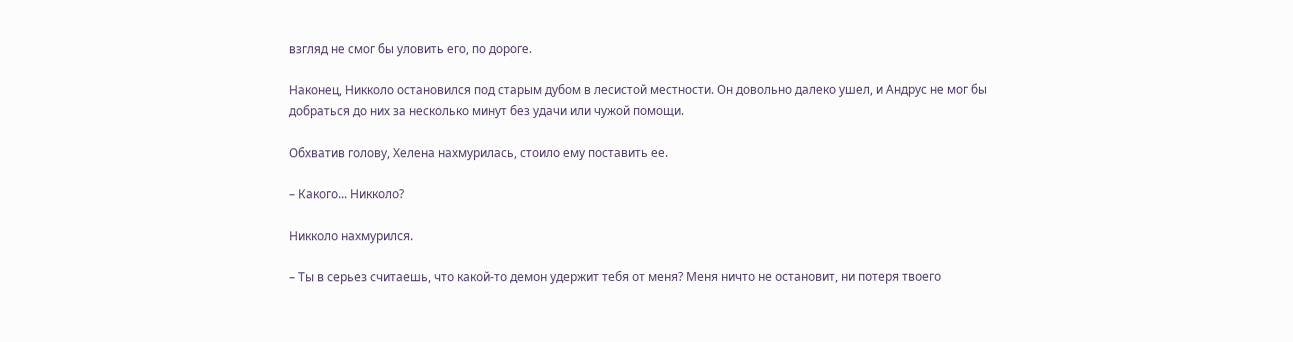взгляд не смог бы уловить его, по дороге.

Наконец, Никколо остановился под старым дубом в лесистой местности. Он довольно далеко ушел, и Андрус не мог бы добраться до них за несколько минут без удачи или чужой помощи.

Обхватив голову, Хелена нахмурилась, стоило ему поставить ее.

– Какого... Никколо?

Никколо нахмурился.

– Ты в серьез считаешь, что какой-то демон удержит тебя от меня? Меня ничто не остановит, ни потеря твоего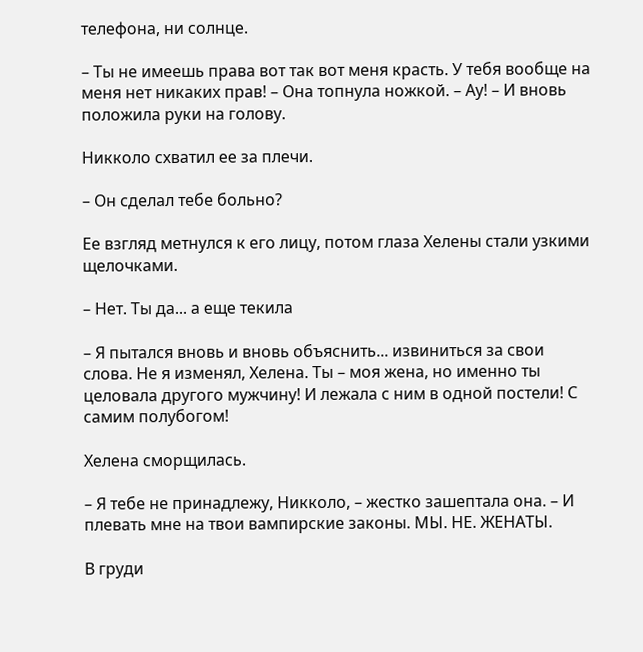телефона, ни солнце.

– Ты не имеешь права вот так вот меня красть. У тебя вообще на меня нет никаких прав! – Она топнула ножкой. – Ау! – И вновь положила руки на голову.

Никколо схватил ее за плечи.

– Он сделал тебе больно?

Ее взгляд метнулся к его лицу, потом глаза Хелены стали узкими щелочками.

– Нет. Ты да... а еще текила

– Я пытался вновь и вновь объяснить... извиниться за свои слова. Не я изменял, Хелена. Ты – моя жена, но именно ты целовала другого мужчину! И лежала с ним в одной постели! С самим полубогом!

Хелена сморщилась.

– Я тебе не принадлежу, Никколо, – жестко зашептала она. – И плевать мне на твои вампирские законы. МЫ. НЕ. ЖЕНАТЫ.

В груди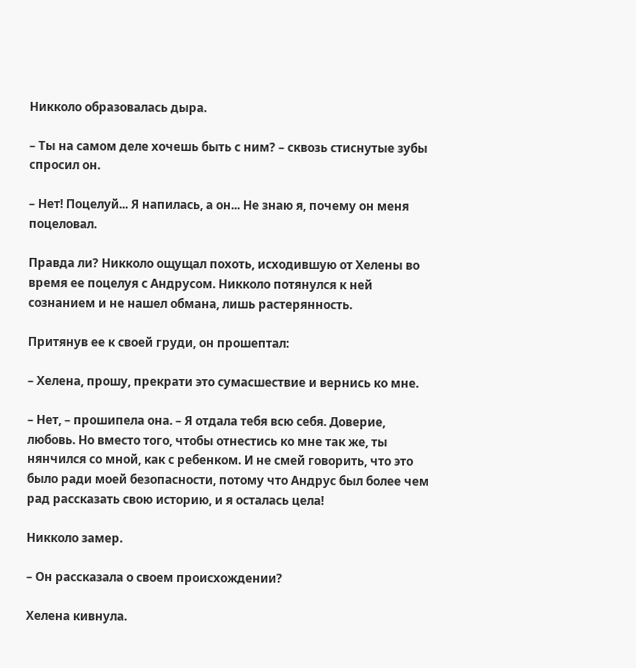Никколо образовалась дыра.

– Ты на самом деле хочешь быть с ним? – сквозь стиснутые зубы спросил он.

– Нет! Поцелуй... Я напилась, а он... Не знаю я, почему он меня поцеловал.

Правда ли? Никколо ощущал похоть, исходившую от Хелены во время ее поцелуя с Андрусом. Никколо потянулся к ней сознанием и не нашел обмана, лишь растерянность.

Притянув ее к своей груди, он прошептал:

– Хелена, прошу, прекрати это сумасшествие и вернись ко мне.

– Нет, – прошипела она. – Я отдала тебя всю себя. Доверие, любовь. Но вместо того, чтобы отнестись ко мне так же, ты нянчился со мной, как с ребенком. И не смей говорить, что это было ради моей безопасности, потому что Андрус был более чем рад рассказать свою историю, и я осталась цела!

Никколо замер.

– Он рассказала о своем происхождении?

Хелена кивнула.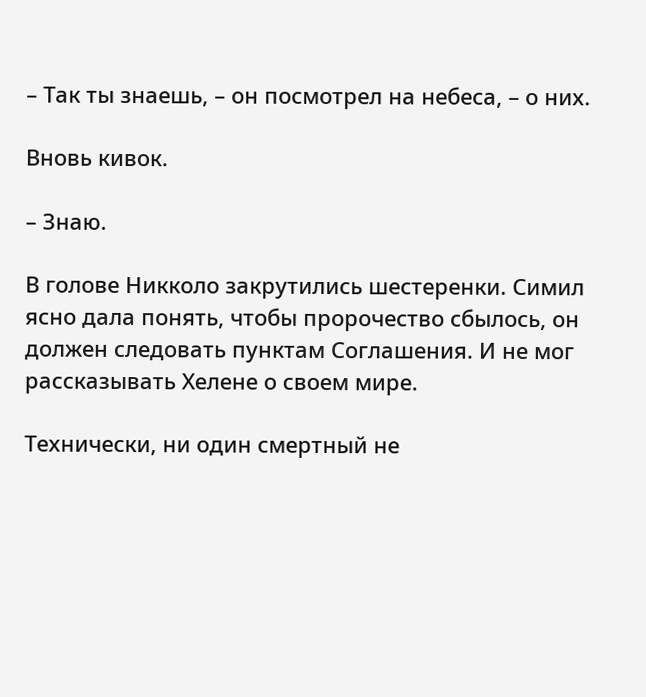– Так ты знаешь, – он посмотрел на небеса, – о них.

Вновь кивок.

– Знаю.

В голове Никколо закрутились шестеренки. Симил ясно дала понять, чтобы пророчество сбылось, он должен следовать пунктам Соглашения. И не мог рассказывать Хелене о своем мире.

Технически, ни один смертный не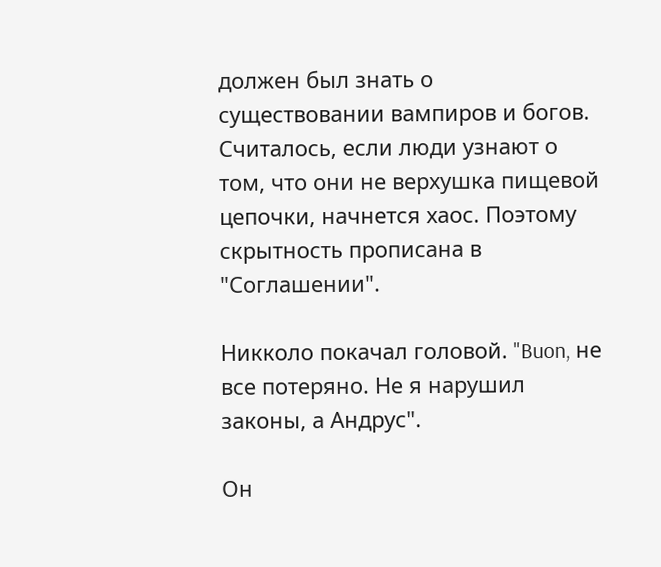должен был знать о существовании вампиров и богов. Считалось, если люди узнают о том, что они не верхушка пищевой цепочки, начнется хаос. Поэтому скрытность прописана в "Соглашении".

Никколо покачал головой. "Buon, не все потеряно. Не я нарушил законы, а Андрус".

Он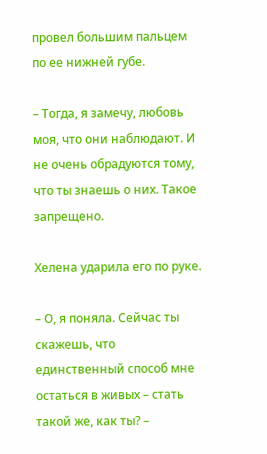провел большим пальцем по ее нижней губе.

– Тогда, я замечу, любовь моя, что они наблюдают. И не очень обрадуются тому, что ты знаешь о них. Такое запрещено.

Хелена ударила его по руке.

– О, я поняла. Сейчас ты скажешь, что единственный способ мне остаться в живых – стать такой же, как ты? –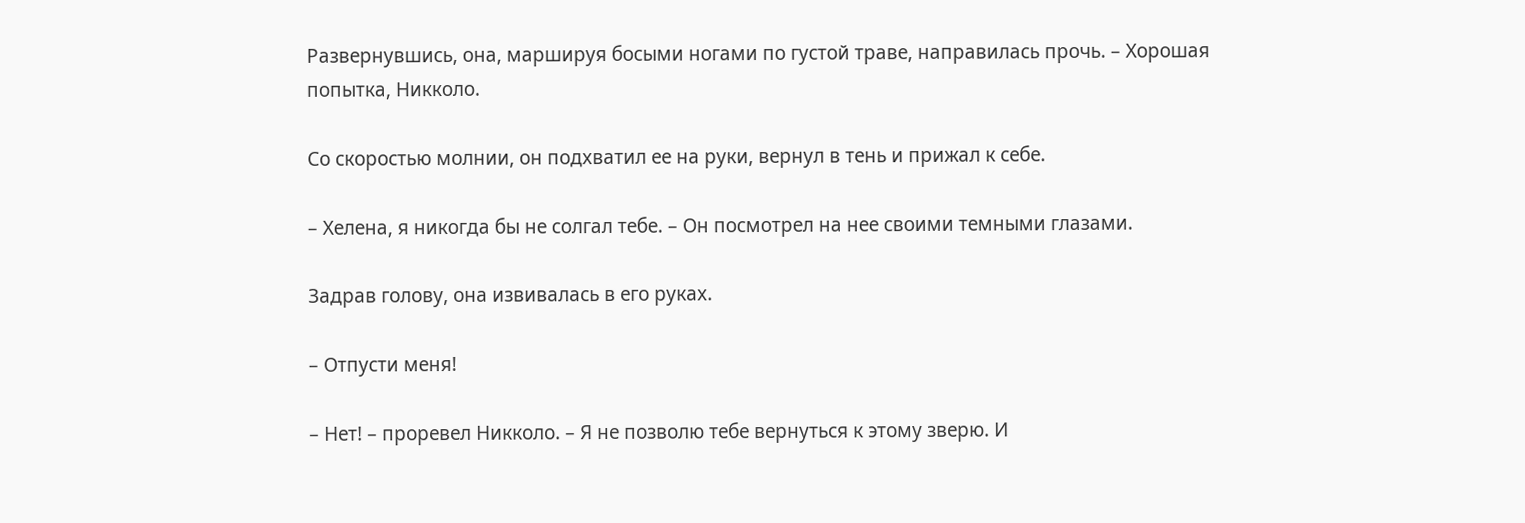Развернувшись, она, маршируя босыми ногами по густой траве, направилась прочь. – Хорошая попытка, Никколо.

Со скоростью молнии, он подхватил ее на руки, вернул в тень и прижал к себе.

– Хелена, я никогда бы не солгал тебе. – Он посмотрел на нее своими темными глазами.

Задрав голову, она извивалась в его руках.

– Отпусти меня!

– Нет! – проревел Никколо. – Я не позволю тебе вернуться к этому зверю. И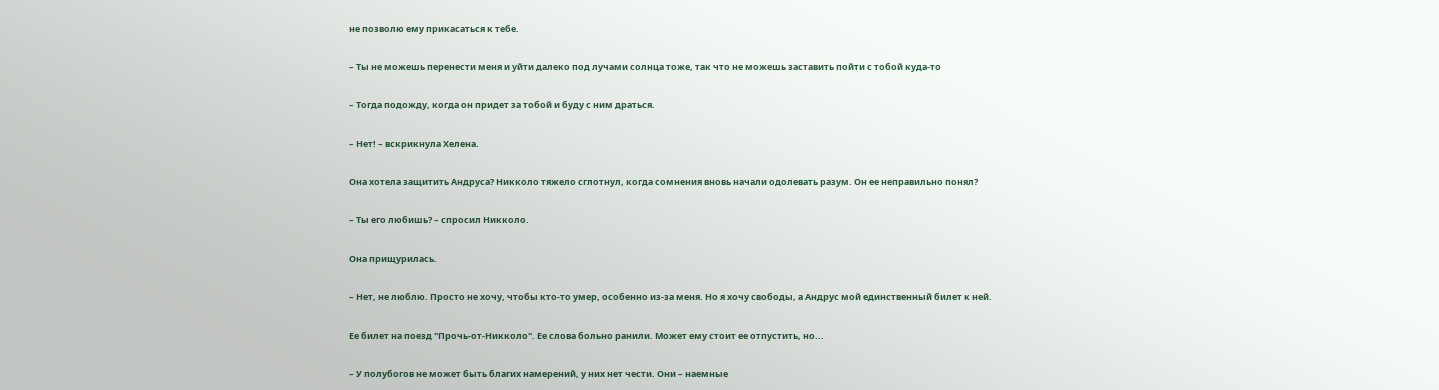не позволю ему прикасаться к тебе.

– Ты не можешь перенести меня и уйти далеко под лучами солнца тоже, так что не можешь заставить пойти с тобой куда-то

– Тогда подожду, когда он придет за тобой и буду с ним драться.

– Нет! – вскрикнула Хелена.

Она хотела защитить Андруса? Никколо тяжело сглотнул, когда сомнения вновь начали одолевать разум. Он ее неправильно понял?

– Ты его любишь? – спросил Никколо.

Она прищурилась.

– Нет, не люблю. Просто не хочу, чтобы кто-то умер, особенно из-за меня. Но я хочу свободы, а Андрус мой единственный билет к ней.

Ее билет на поезд "Прочь-от-Никколо". Ее слова больно ранили. Может ему стоит ее отпустить, но...

– У полубогов не может быть благих намерений, у них нет чести. Они – наемные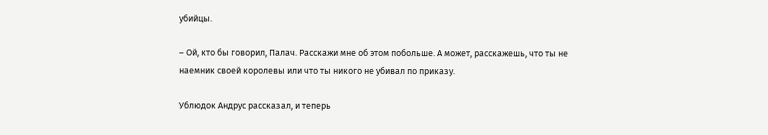убийцы.

– Ой, кто бы говорил, Палач. Расскажи мне об этом побольше. А может, расскажешь, что ты не наемник своей королевы или что ты никого не убивал по приказу.

Ублюдок Андрус рассказал, и теперь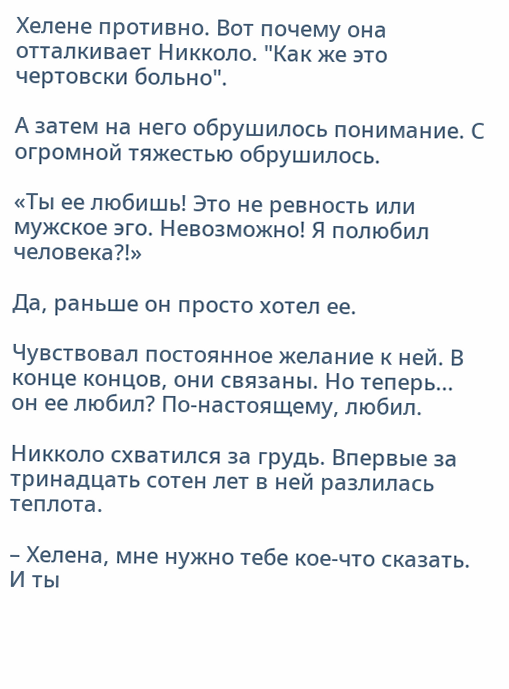Хелене противно. Вот почему она отталкивает Никколо. "Как же это чертовски больно".

А затем на него обрушилось понимание. С огромной тяжестью обрушилось.

«Ты ее любишь! Это не ревность или мужское эго. Невозможно! Я полюбил человека?!»

Да, раньше он просто хотел ее.

Чувствовал постоянное желание к ней. В конце концов, они связаны. Но теперь... он ее любил? По-настоящему, любил.

Никколо схватился за грудь. Впервые за тринадцать сотен лет в ней разлилась теплота.

– Хелена, мне нужно тебе кое-что сказать. И ты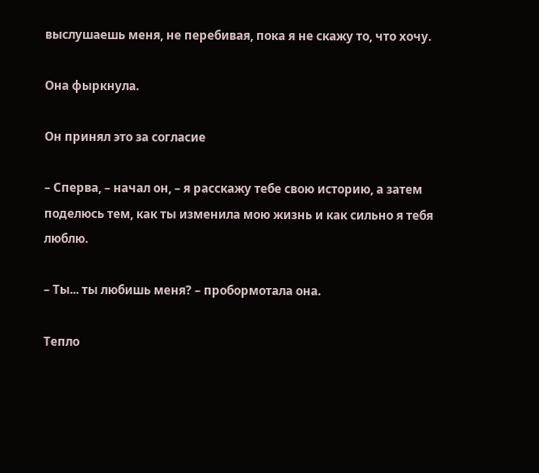выслушаешь меня, не перебивая, пока я не скажу то, что хочу.

Она фыркнула.

Он принял это за согласие

– Сперва, – начал он, – я расскажу тебе свою историю, а затем поделюсь тем, как ты изменила мою жизнь и как сильно я тебя люблю.

– Ты... ты любишь меня? – пробормотала она.

Тепло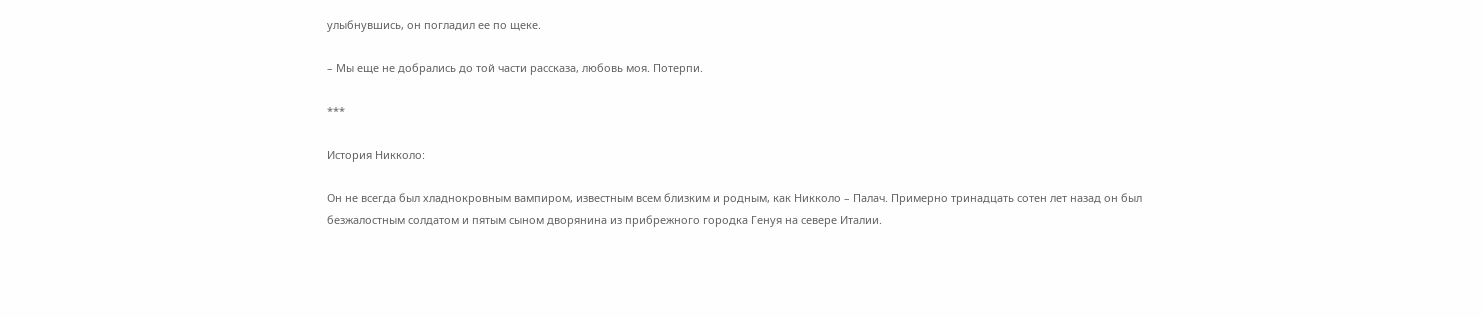улыбнувшись, он погладил ее по щеке.

– Мы еще не добрались до той части рассказа, любовь моя. Потерпи.

***

История Никколо:

Он не всегда был хладнокровным вампиром, известным всем близким и родным, как Никколо – Палач. Примерно тринадцать сотен лет назад он был безжалостным солдатом и пятым сыном дворянина из прибрежного городка Генуя на севере Италии.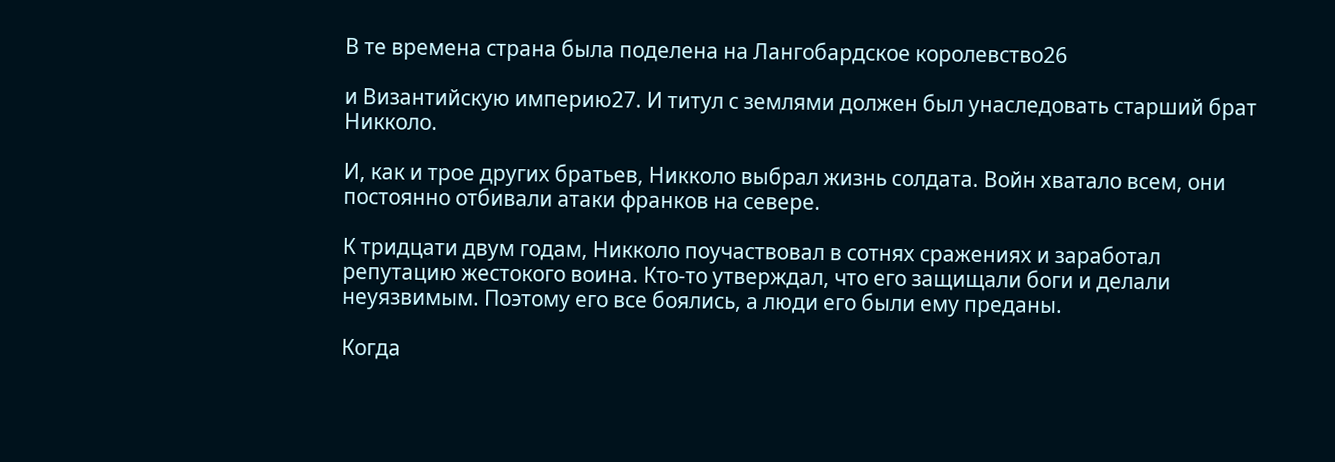В те времена страна была поделена на Лангобардское королевство26

и Византийскую империю27. И титул с землями должен был унаследовать старший брат Никколо.

И, как и трое других братьев, Никколо выбрал жизнь солдата. Войн хватало всем, они постоянно отбивали атаки франков на севере.

К тридцати двум годам, Никколо поучаствовал в сотнях сражениях и заработал репутацию жестокого воина. Кто-то утверждал, что его защищали боги и делали неуязвимым. Поэтому его все боялись, а люди его были ему преданы.

Когда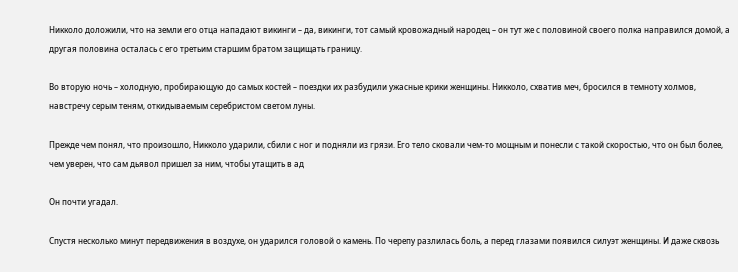Никколо доложили, что на земли его отца нападают викинги – да, викинги, тот самый кровожадный народец – он тут же с половиной своего полка направился домой, а другая половина осталась с его третьим старшим братом защищать границу.

Во вторую ночь – холодную, пробирающую до самых костей – поездки их разбудили ужасные крики женщины. Никколо, схватив меч, бросился в темноту холмов, навстречу серым теням, откидываемым серебристом светом луны.

Прежде чем понял, что произошло, Никколо ударили, сбили с ног и подняли из грязи. Его тело сковали чем-то мощным и понесли с такой скоростью, что он был более, чем уверен, что сам дьявол пришел за ним, чтобы утащить в ад

Он почти угадал.

Спустя несколько минут передвижения в воздухе, он ударился головой о камень. По черепу разлилась боль, а перед глазами появился силуэт женщины. И даже сквозь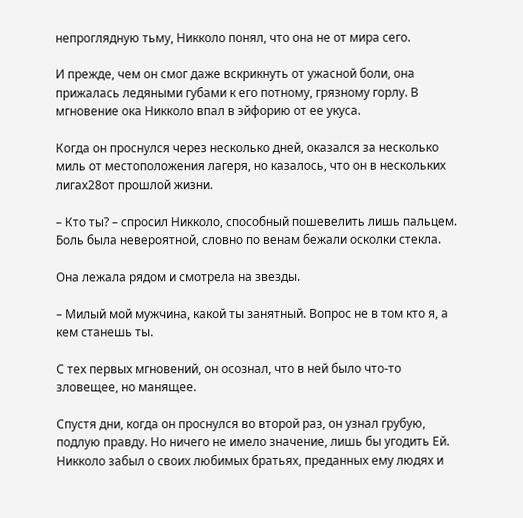непроглядную тьму, Никколо понял, что она не от мира сего.

И прежде, чем он смог даже вскрикнуть от ужасной боли, она прижалась ледяными губами к его потному, грязному горлу. В мгновение ока Никколо впал в эйфорию от ее укуса.

Когда он проснулся через несколько дней, оказался за несколько миль от местоположения лагеря, но казалось, что он в нескольких лигах28от прошлой жизни.

– Кто ты? – спросил Никколо, способный пошевелить лишь пальцем. Боль была невероятной, словно по венам бежали осколки стекла.

Она лежала рядом и смотрела на звезды.

– Милый мой мужчина, какой ты занятный. Вопрос не в том кто я, а кем станешь ты.

С тех первых мгновений, он осознал, что в ней было что-то зловещее, но манящее.

Спустя дни, когда он проснулся во второй раз, он узнал грубую, подлую правду. Но ничего не имело значение, лишь бы угодить Ей. Никколо забыл о своих любимых братьях, преданных ему людях и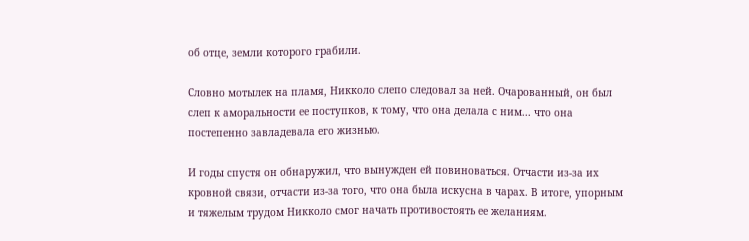об отце, земли которого грабили.

Словно мотылек на пламя, Никколо слепо следовал за ней. Очарованный, он был слеп к аморальности ее поступков, к тому, что она делала с ним... что она постепенно завладевала его жизнью.

И годы спустя он обнаружил, что вынужден ей повиноваться. Отчасти из-за их кровной связи, отчасти из-за того, что она была искусна в чарах. В итоге, упорным и тяжелым трудом Никколо смог начать противостоять ее желаниям.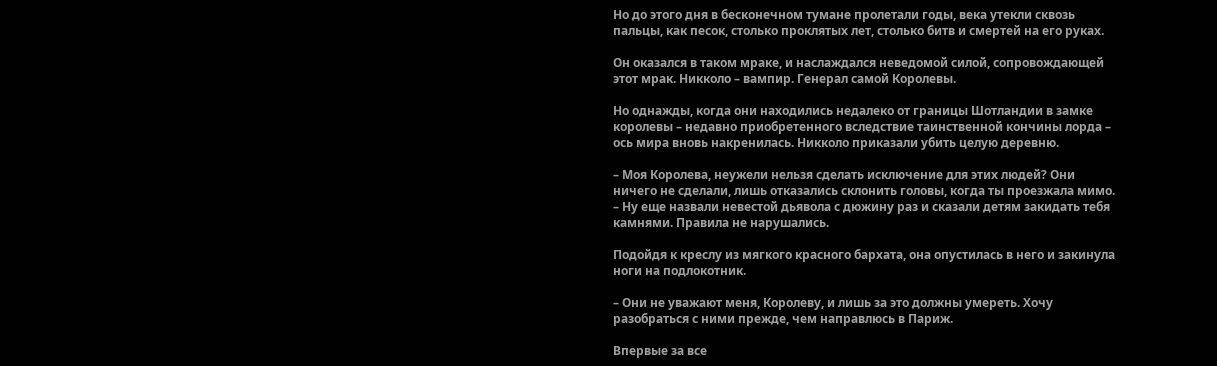Но до этого дня в бесконечном тумане пролетали годы, века утекли сквозь пальцы, как песок, столько проклятых лет, столько битв и смертей на его руках.

Он оказался в таком мраке, и наслаждался неведомой силой, сопровождающей этот мрак. Никколо – вампир. Генерал самой Королевы.

Но однажды, когда они находились недалеко от границы Шотландии в замке королевы – недавно приобретенного вследствие таинственной кончины лорда – ось мира вновь накренилась. Никколо приказали убить целую деревню.

– Моя Королева, неужели нельзя сделать исключение для этих людей? Они ничего не сделали, лишь отказались склонить головы, когда ты проезжала мимо. – Ну еще назвали невестой дьявола с дюжину раз и сказали детям закидать тебя камнями. Правила не нарушались.

Подойдя к креслу из мягкого красного бархата, она опустилась в него и закинула ноги на подлокотник.

– Они не уважают меня, Королеву, и лишь за это должны умереть. Хочу разобраться с ними прежде, чем направлюсь в Париж.

Впервые за все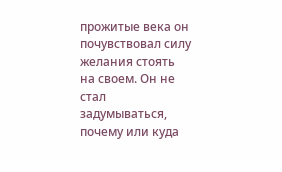прожитые века он почувствовал силу желания стоять на своем. Он не стал задумываться, почему или куда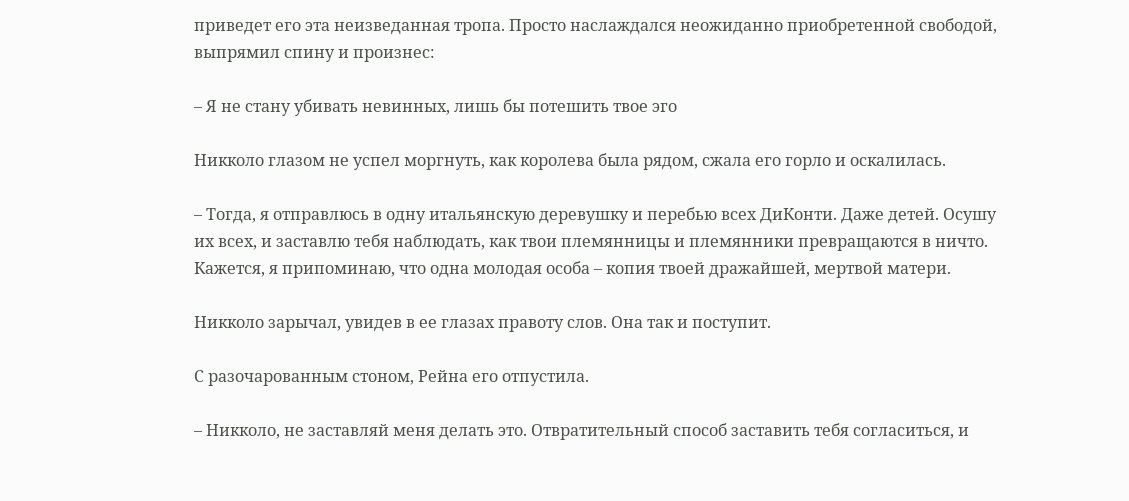приведет его эта неизведанная тропа. Просто наслаждался неожиданно приобретенной свободой, выпрямил спину и произнес:

– Я не стану убивать невинных, лишь бы потешить твое эго

Никколо глазом не успел моргнуть, как королева была рядом, сжала его горло и оскалилась.

– Тогда, я отправлюсь в одну итальянскую деревушку и перебью всех ДиКонти. Даже детей. Осушу их всех, и заставлю тебя наблюдать, как твои племянницы и племянники превращаются в ничто. Кажется, я припоминаю, что одна молодая особа – копия твоей дражайшей, мертвой матери.

Никколо зарычал, увидев в ее глазах правоту слов. Она так и поступит.

С разочарованным стоном, Рейна его отпустила.

– Никколо, не заставляй меня делать это. Отвратительный способ заставить тебя согласиться, и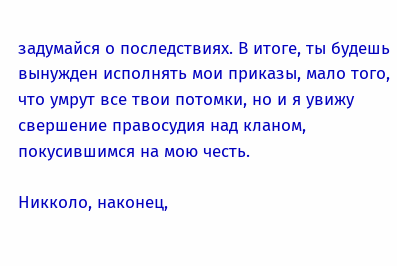задумайся о последствиях. В итоге, ты будешь вынужден исполнять мои приказы, мало того, что умрут все твои потомки, но и я увижу свершение правосудия над кланом, покусившимся на мою честь.

Никколо, наконец,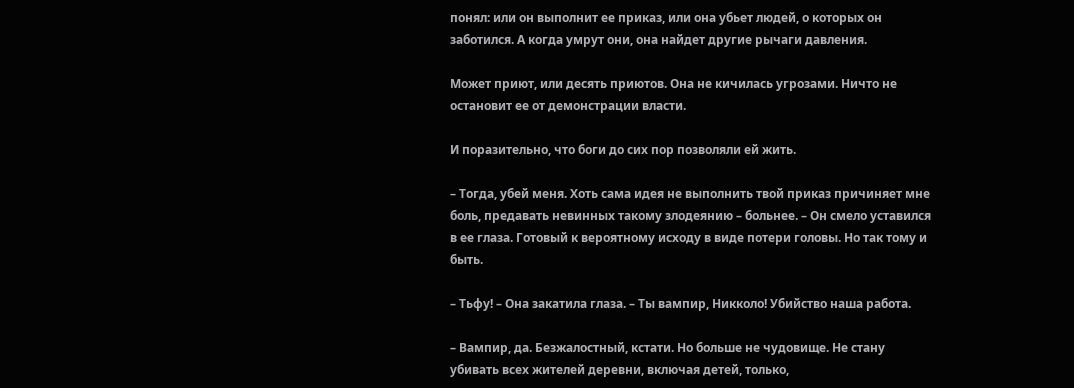понял: или он выполнит ее приказ, или она убьет людей, о которых он заботился. А когда умрут они, она найдет другие рычаги давления.

Может приют, или десять приютов. Она не кичилась угрозами. Ничто не остановит ее от демонстрации власти.

И поразительно, что боги до сих пор позволяли ей жить.

– Тогда, убей меня. Хоть сама идея не выполнить твой приказ причиняет мне боль, предавать невинных такому злодеянию – больнее. – Он смело уставился в ее глаза. Готовый к вероятному исходу в виде потери головы. Но так тому и быть.

– Тьфу! – Она закатила глаза. – Ты вампир, Никколо! Убийство наша работа.

– Вампир, да. Безжалостный, кстати. Но больше не чудовище. Не стану убивать всех жителей деревни, включая детей, только,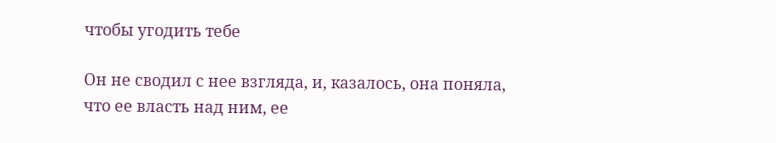чтобы угодить тебе

Он не сводил с нее взгляда, и, казалось, она поняла, что ее власть над ним, ее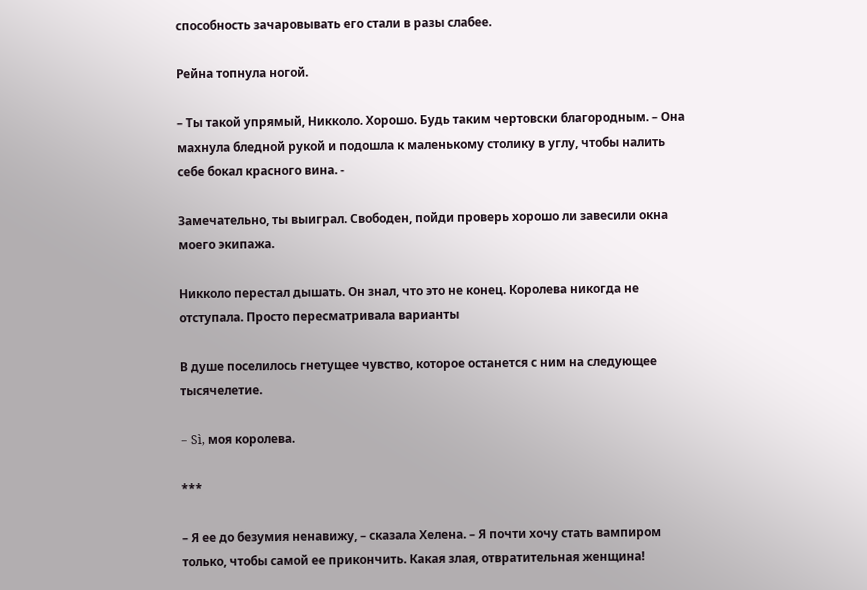способность зачаровывать его стали в разы слабее.

Рейна топнула ногой.

– Ты такой упрямый, Никколо. Хорошо. Будь таким чертовски благородным. – Она махнула бледной рукой и подошла к маленькому столику в углу, чтобы налить себе бокал красного вина. -

Замечательно, ты выиграл. Свободен, пойди проверь хорошо ли завесили окна моего экипажа.

Никколо перестал дышать. Он знал, что это не конец. Королева никогда не отступала. Просто пересматривала варианты

В душе поселилось гнетущее чувство, которое останется с ним на следующее тысячелетие.

– Sì, моя королева.

***

– Я ее до безумия ненавижу, – сказала Хелена. – Я почти хочу стать вампиром только, чтобы самой ее прикончить. Какая злая, отвратительная женщина!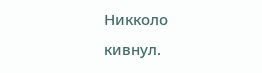Никколо кивнул.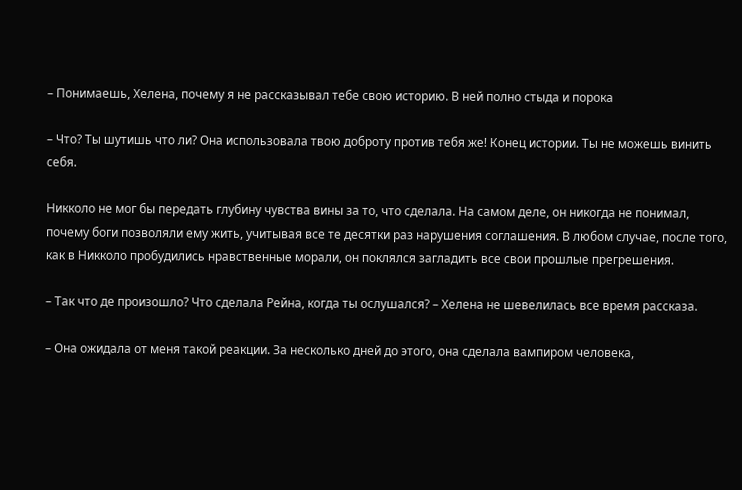– Понимаешь, Хелена, почему я не рассказывал тебе свою историю. В ней полно стыда и порока

– Что? Ты шутишь что ли? Она использовала твою доброту против тебя же! Конец истории. Ты не можешь винить себя.

Никколо не мог бы передать глубину чувства вины за то, что сделала. На самом деле, он никогда не понимал, почему боги позволяли ему жить, учитывая все те десятки раз нарушения соглашения. В любом случае, после того, как в Никколо пробудились нравственные морали, он поклялся загладить все свои прошлые прегрешения.

– Так что де произошло? Что сделала Рейна, когда ты ослушался? – Хелена не шевелилась все время рассказа.

– Она ожидала от меня такой реакции. За несколько дней до этого, она сделала вампиром человека,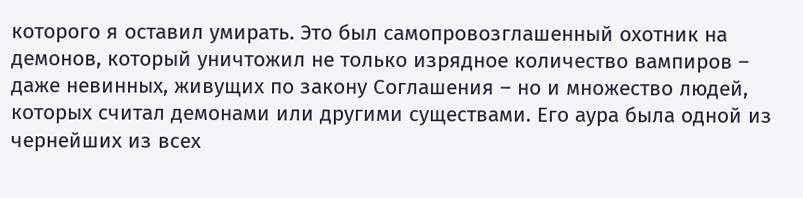которого я оставил умирать. Это был самопровозглашенный охотник на демонов, который уничтожил не только изрядное количество вампиров – даже невинных, живущих по закону Соглашения – но и множество людей, которых считал демонами или другими существами. Его аура была одной из чернейших из всех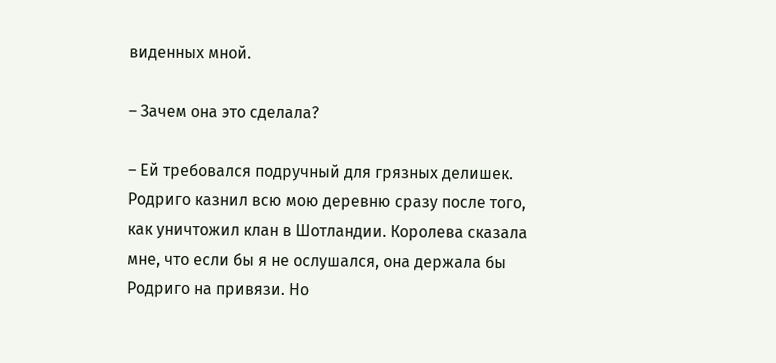виденных мной.

– Зачем она это сделала?

– Ей требовался подручный для грязных делишек. Родриго казнил всю мою деревню сразу после того, как уничтожил клан в Шотландии. Королева сказала мне, что если бы я не ослушался, она держала бы Родриго на привязи. Но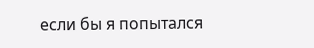если бы я попытался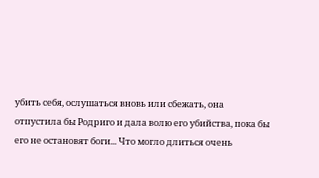убить себя, ослушаться вновь или сбежать, она отпустила бы Родриго и дала волю его убийства, пока бы его не остановят боги... Что могло длиться очень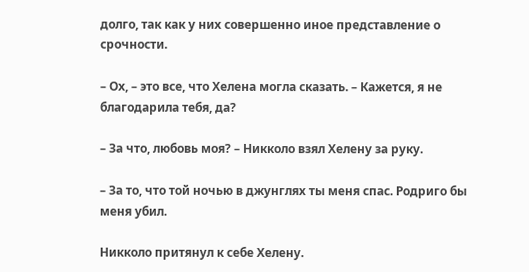долго, так как у них совершенно иное представление о срочности.

– Ох, – это все, что Хелена могла сказать. – Кажется, я не благодарила тебя, да?

– За что, любовь моя? – Никколо взял Хелену за руку.

– За то, что той ночью в джунглях ты меня спас. Родриго бы меня убил.

Никколо притянул к себе Хелену.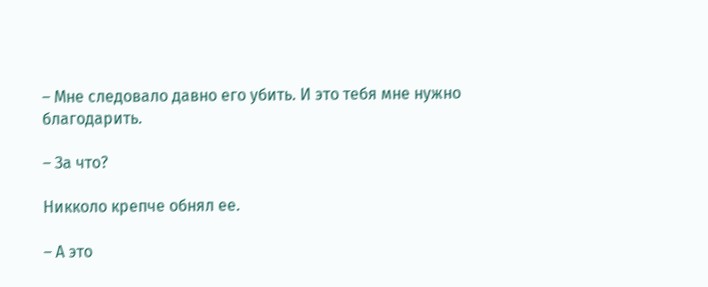– Мне следовало давно его убить. И это тебя мне нужно благодарить.

– За что?

Никколо крепче обнял ее.

– А это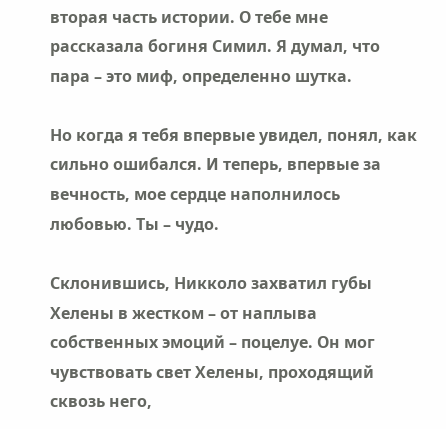вторая часть истории. О тебе мне рассказала богиня Симил. Я думал, что пара – это миф, определенно шутка.

Но когда я тебя впервые увидел, понял, как сильно ошибался. И теперь, впервые за вечность, мое сердце наполнилось любовью. Ты – чудо.

Склонившись, Никколо захватил губы Хелены в жестком – от наплыва собственных эмоций – поцелуе. Он мог чувствовать свет Хелены, проходящий сквозь него,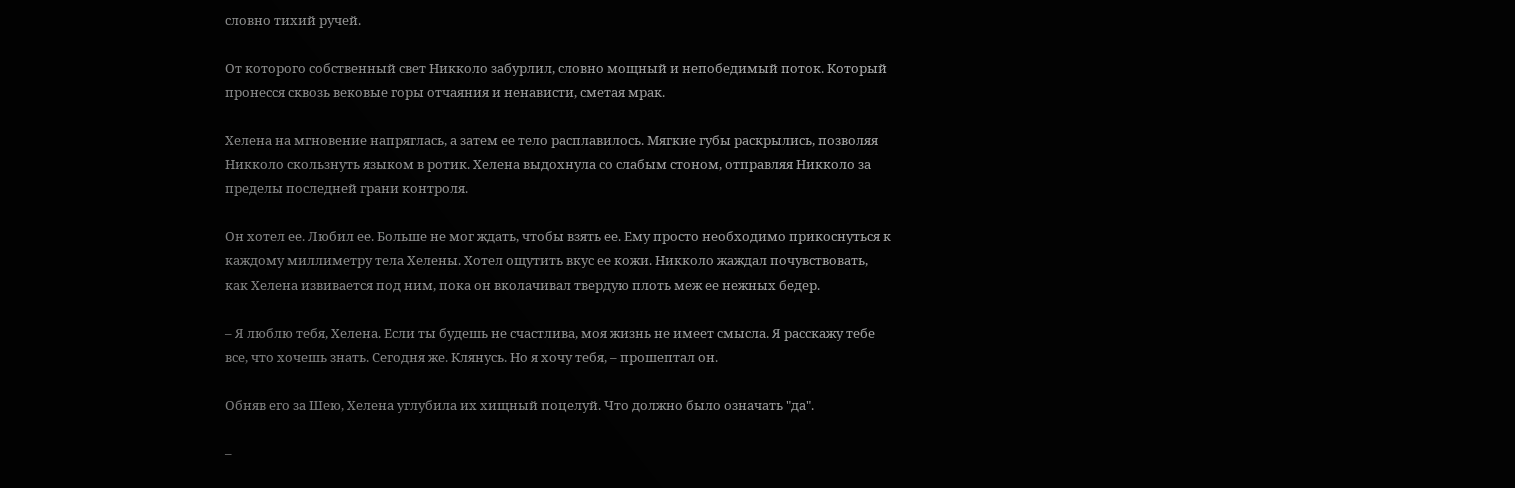словно тихий ручей.

От которого собственный свет Никколо забурлил, словно мощный и непобедимый поток. Который пронесся сквозь вековые горы отчаяния и ненависти, сметая мрак.

Хелена на мгновение напряглась, а затем ее тело расплавилось. Мягкие губы раскрылись, позволяя Никколо скользнуть языком в ротик. Хелена выдохнула со слабым стоном, отправляя Никколо за пределы последней грани контроля.

Он хотел ее. Любил ее. Больше не мог ждать, чтобы взять ее. Ему просто необходимо прикоснуться к каждому миллиметру тела Хелены. Хотел ощутить вкус ее кожи. Никколо жаждал почувствовать, как Хелена извивается под ним, пока он вколачивал твердую плоть меж ее нежных бедер.

– Я люблю тебя, Хелена. Если ты будешь не счастлива, моя жизнь не имеет смысла. Я расскажу тебе все, что хочешь знать. Сегодня же. Клянусь. Но я хочу тебя, – прошептал он.

Обняв его за Шею, Хелена углубила их хищный поцелуй. Что должно было означать "да".

–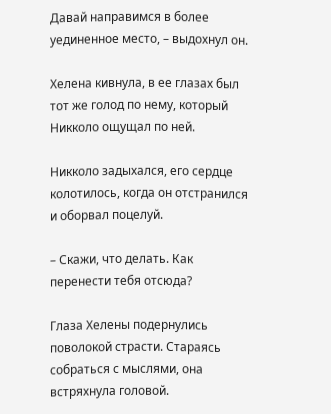Давай направимся в более уединенное место, – выдохнул он.

Хелена кивнула, в ее глазах был тот же голод по нему, который Никколо ощущал по ней.

Никколо задыхался, его сердце колотилось, когда он отстранился и оборвал поцелуй.

– Скажи, что делать. Как перенести тебя отсюда?

Глаза Хелены подернулись поволокой страсти. Стараясь собраться с мыслями, она встряхнула головой.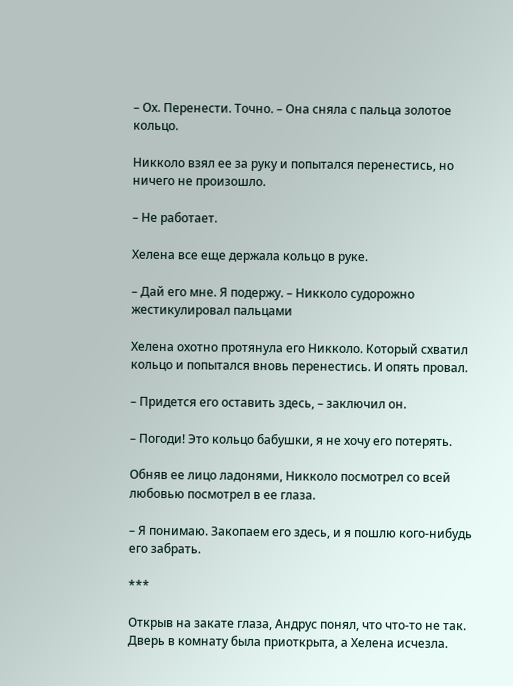– Ох. Перенести. Точно. – Она сняла с пальца золотое кольцо.

Никколо взял ее за руку и попытался перенестись, но ничего не произошло.

– Не работает.

Хелена все еще держала кольцо в руке.

– Дай его мне. Я подержу. – Никколо судорожно жестикулировал пальцами

Хелена охотно протянула его Никколо. Который схватил кольцо и попытался вновь перенестись. И опять провал.

– Придется его оставить здесь, – заключил он.

– Погоди! Это кольцо бабушки, я не хочу его потерять.

Обняв ее лицо ладонями, Никколо посмотрел со всей любовью посмотрел в ее глаза.

– Я понимаю. Закопаем его здесь, и я пошлю кого-нибудь его забрать.

***

Открыв на закате глаза, Андрус понял, что что-то не так. Дверь в комнату была приоткрыта, а Хелена исчезла.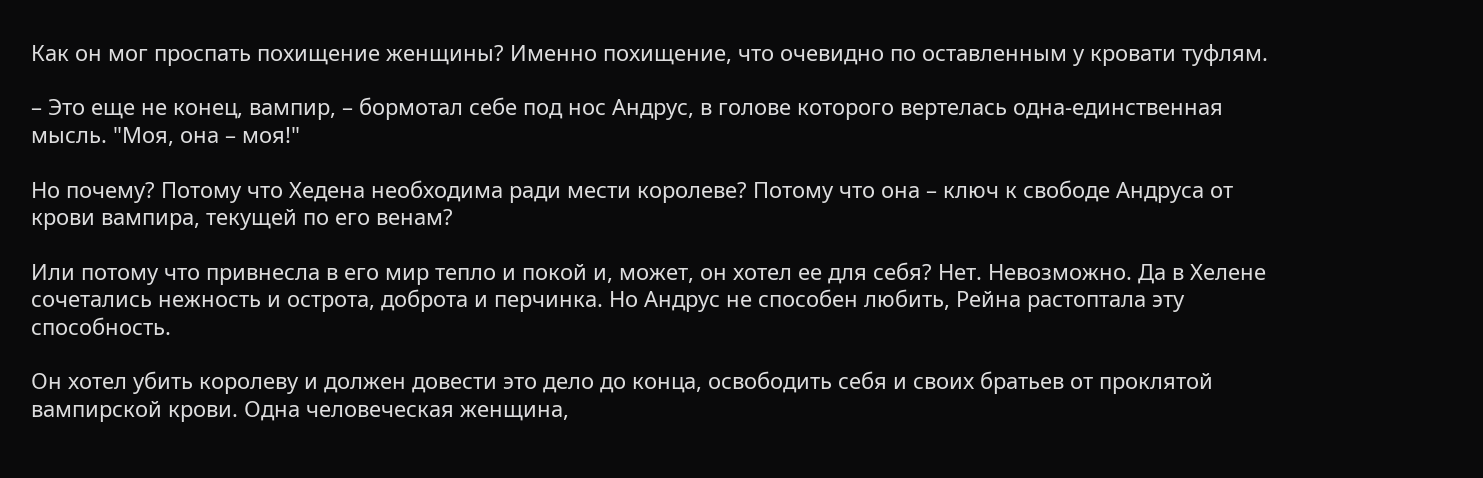Как он мог проспать похищение женщины? Именно похищение, что очевидно по оставленным у кровати туфлям.

– Это еще не конец, вампир, – бормотал себе под нос Андрус, в голове которого вертелась одна-единственная мысль. "Моя, она – моя!"

Но почему? Потому что Хедена необходима ради мести королеве? Потому что она – ключ к свободе Андруса от крови вампира, текущей по его венам?

Или потому что привнесла в его мир тепло и покой и, может, он хотел ее для себя? Нет. Невозможно. Да в Хелене сочетались нежность и острота, доброта и перчинка. Но Андрус не способен любить, Рейна растоптала эту способность.

Он хотел убить королеву и должен довести это дело до конца, освободить себя и своих братьев от проклятой вампирской крови. Одна человеческая женщина,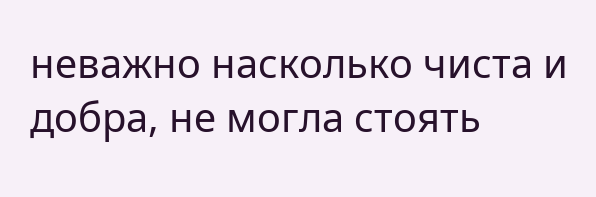неважно насколько чиста и добра, не могла стоять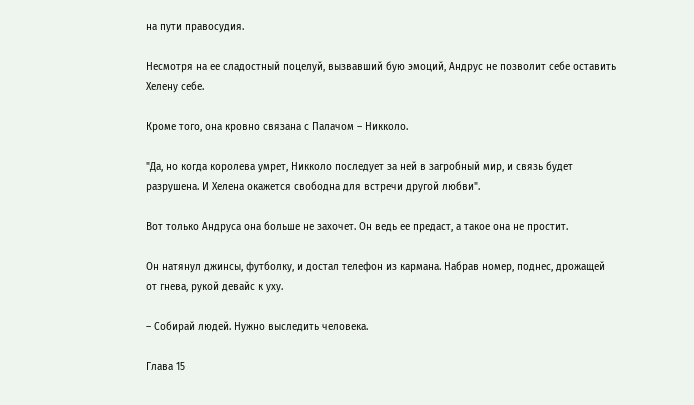на пути правосудия.

Несмотря на ее сладостный поцелуй, вызвавший бую эмоций, Андрус не позволит себе оставить Хелену себе.

Кроме того, она кровно связана с Палачом – Никколо.

"Да, но когда королева умрет, Никколо последует за ней в загробный мир, и связь будет разрушена. И Хелена окажется свободна для встречи другой любви".

Вот только Андруса она больше не захочет. Он ведь ее предаст, а такое она не простит.

Он натянул джинсы, футболку, и достал телефон из кармана. Набрав номер, поднес, дрожащей от гнева, рукой девайс к уху.

– Собирай людей. Нужно выследить человека.

Глава 15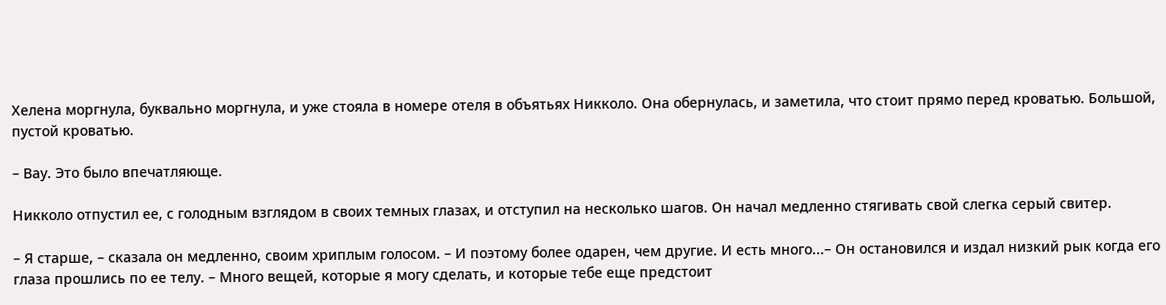Хелена моргнула, буквально моргнула, и уже стояла в номере отеля в объятьях Никколо. Она обернулась, и заметила, что стоит прямо перед кроватью. Большой, пустой кроватью.

– Вау. Это было впечатляюще.

Никколо отпустил ее, с голодным взглядом в своих темных глазах, и отступил на несколько шагов. Он начал медленно стягивать свой слегка серый свитер.

– Я старше, – сказала он медленно, своим хриплым голосом. – И поэтому более одарен, чем другие. И есть много...– Он остановился и издал низкий рык когда его глаза прошлись по ее телу. – Много вещей, которые я могу сделать, и которые тебе еще предстоит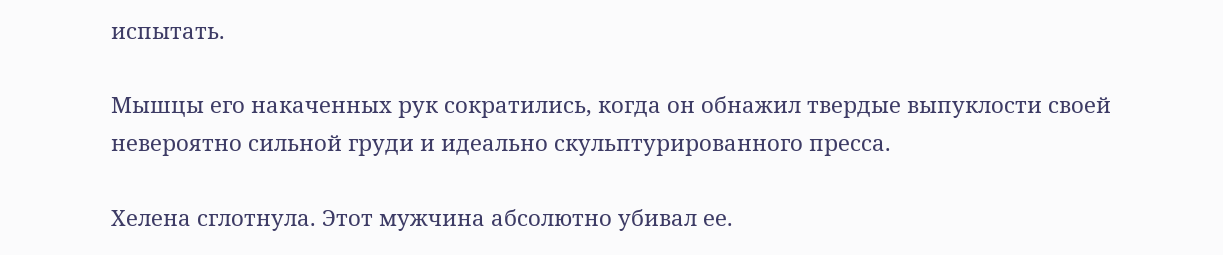испытать.

Мышцы его накаченных рук сократились, когда он обнажил твердые выпуклости своей невероятно сильной груди и идеально скульптурированного пресса.

Хелена сглотнула. Этот мужчина абсолютно убивал ее.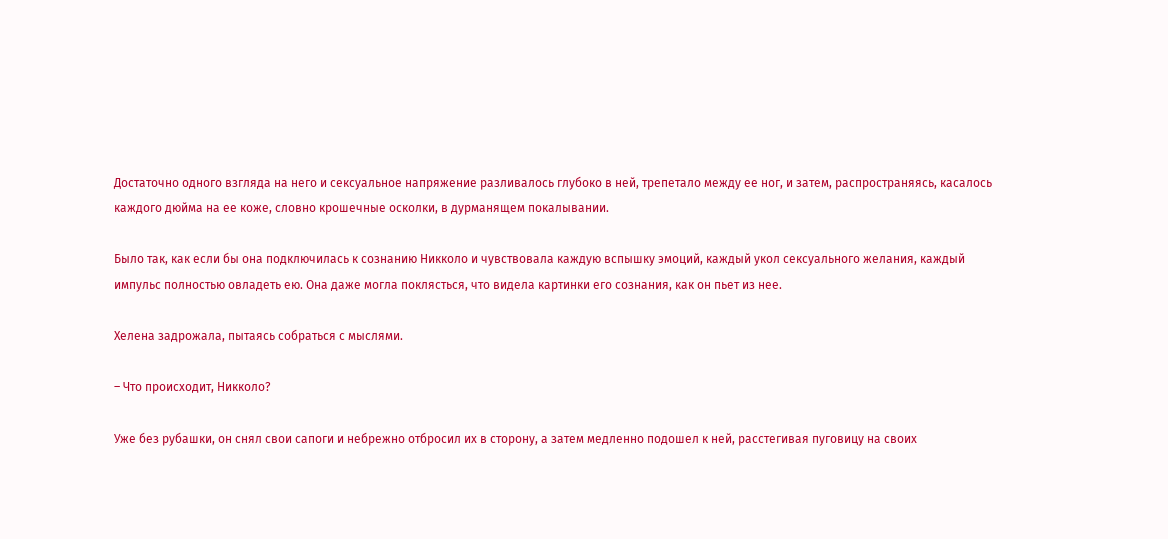Достаточно одного взгляда на него и сексуальное напряжение разливалось глубоко в ней, трепетало между ее ног, и затем, распространяясь, касалось каждого дюйма на ее коже, словно крошечные осколки, в дурманящем покалывании.

Было так, как если бы она подключилась к сознанию Никколо и чувствовала каждую вспышку эмоций, каждый укол сексуального желания, каждый импульс полностью овладеть ею. Она даже могла поклясться, что видела картинки его сознания, как он пьет из нее.

Хелена задрожала, пытаясь собраться с мыслями.

– Что происходит, Никколо?

Уже без рубашки, он снял свои сапоги и небрежно отбросил их в сторону, а затем медленно подошел к ней, расстегивая пуговицу на своих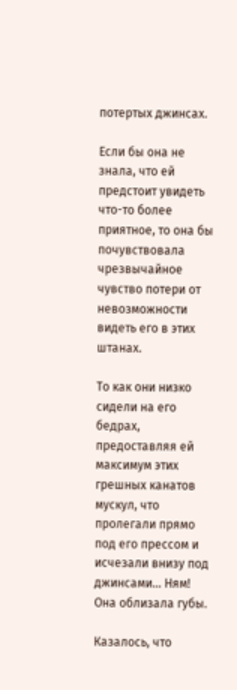потертых джинсах.

Если бы она не знала, что ей предстоит увидеть что-то более приятное, то она бы почувствовала чрезвычайное чувство потери от невозможности видеть его в этих штанах.

То как они низко сидели на его бедрах, предоставляя ей максимум этих грешных канатов мускул, что пролегали прямо под его прессом и исчезали внизу под джинсами... Ням! Она облизала губы.

Казалось, что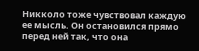Никколо тоже чувствовал каждую ее мысль. Он остановился прямо перед ней так, что она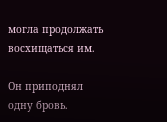могла продолжать восхищаться им.

Он приподнял одну бровь.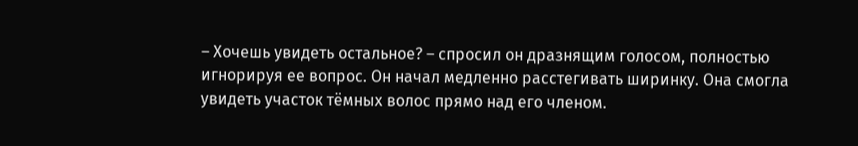– Хочешь увидеть остальное? – спросил он дразнящим голосом, полностью игнорируя ее вопрос. Он начал медленно расстегивать ширинку. Она смогла увидеть участок тёмных волос прямо над его членом.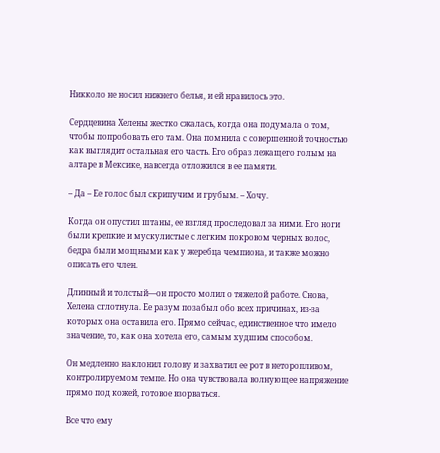Никколо не носил нижнего белья, и ей нравилось это.

Сердцевина Хелены жестко сжалась, когда она подумала о том, чтобы попробовать его там. Она помнила с совершенной точностью как выглядит остальная его часть. Его образ лежащего голым на алтаре в Мексике, навсегда отложился в ее памяти.

– Да – Ее голос был скрипучим и грубым. – Хочу.

Когда он опустил штаны, ее взгляд проследовал за ними. Его ноги были крепкие и мускулистые с легким покровом черных волос, бедра были мощными как у жеребца чемпиона, и также можно описать его член.

Длинный и толстый—он просто молил о тяжелой работе. Снова, Хелена сглотнула. Ее разум позабыл обо всех причинах, из-за которых она оставила его. Прямо сейчас, единственное что имело значение, то, как она хотела его, самым худшим способом.

Он медленно наклонил голову и захватил ее рот в неторопливом, контролируемом темпе. Но она чувствовала волнующее напряжение прямо под кожей, готовое взорваться.

Все что ему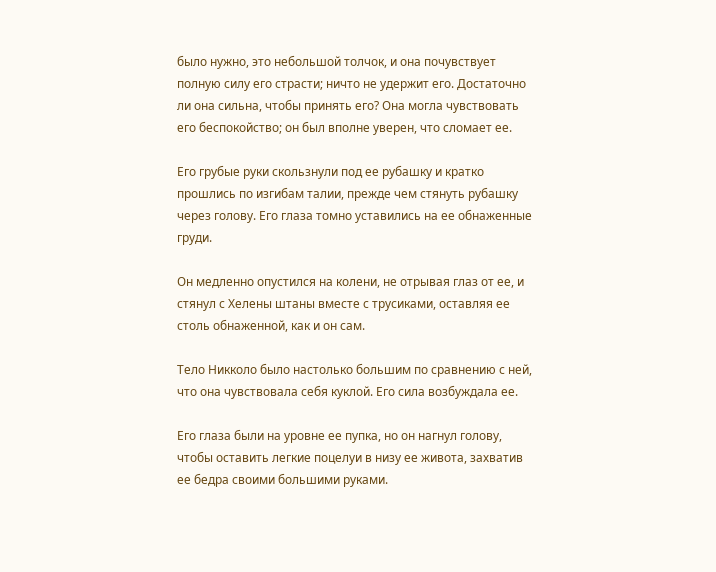было нужно, это небольшой толчок, и она почувствует полную силу его страсти; ничто не удержит его. Достаточно ли она сильна, чтобы принять его? Она могла чувствовать его беспокойство; он был вполне уверен, что сломает ее.

Его грубые руки скользнули под ее рубашку и кратко прошлись по изгибам талии, прежде чем стянуть рубашку через голову. Его глаза томно уставились на ее обнаженные груди.

Он медленно опустился на колени, не отрывая глаз от ее, и стянул с Хелены штаны вместе с трусиками, оставляя ее столь обнаженной, как и он сам.

Тело Никколо было настолько большим по сравнению с ней, что она чувствовала себя куклой. Его сила возбуждала ее.

Его глаза были на уровне ее пупка, но он нагнул голову, чтобы оставить легкие поцелуи в низу ее живота, захватив ее бедра своими большими руками.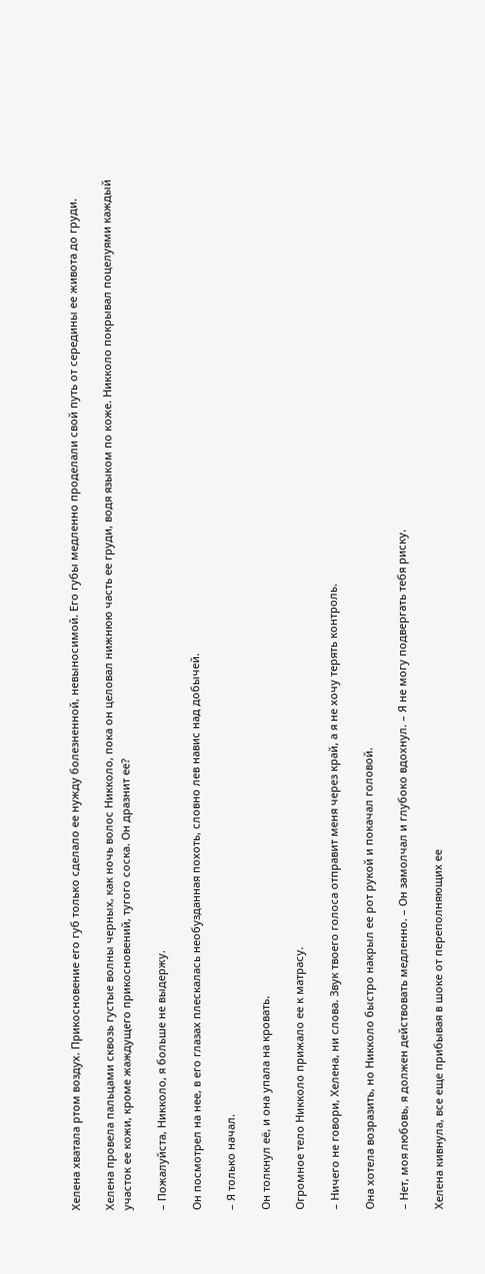Хелена хватала ртом воздух. Прикосновение его губ только сделало ее нужду болезненной, невыносимой. Его губы медленно проделали свой путь от середины ее живота до груди.

Хелена провела пальцами сквозь густые волны черных, как ночь волос Никколо, пока он целовал нижнюю часть ее груди, водя языком по коже. Никколо покрывал поцелуями каждый участок ее кожи, кроме жаждущего прикосновений, тугого соска. Он дразнит ее?

– Пожалуйста, Никколо, я больше не выдержу.

Он посмотрел на нее, в его глазах плескалась необузданная похоть, словно лев навис над добычей.

– Я только начал.

Он толкнул её, и она упала на кровать.

Огромное тело Никколо прижало ее к матрасу.

– Ничего не говори, Хелена, ни слова. Звук твоего голоса отправит меня через край, а я не хочу терять контроль.

Она хотела возразить, но Никколо быстро накрыл ее рот рукой и покачал головой.

– Нет, моя любовь, я должен действовать медленно. – Он замолчал и глубоко вдохнул. – Я не могу подвергать тебя риску.

Хелена кивнула, все еще прибывая в шоке от переполняющих ее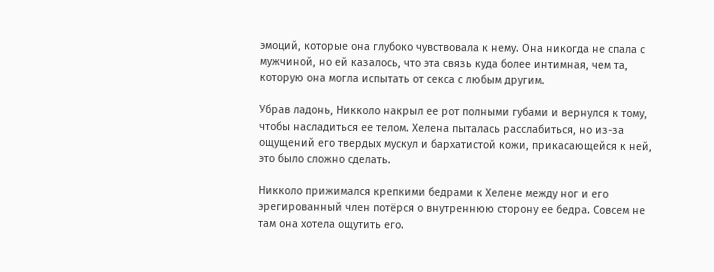эмоций, которые она глубоко чувствовала к нему. Она никогда не спала с мужчиной, но ей казалось, что эта связь куда более интимная, чем та, которую она могла испытать от секса с любым другим.

Убрав ладонь, Никколо накрыл ее рот полными губами и вернулся к тому, чтобы насладиться ее телом. Хелена пыталась расслабиться, но из-за ощущений его твердых мускул и бархатистой кожи, прикасающейся к ней, это было сложно сделать.

Никколо прижимался крепкими бедрами к Хелене между ног и его эрегированный член потёрся о внутреннюю сторону ее бедра. Совсем не там она хотела ощутить его.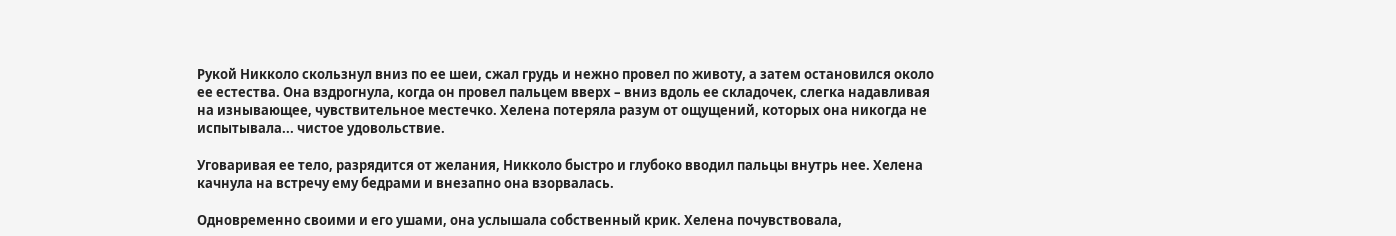Рукой Никколо скользнул вниз по ее шеи, сжал грудь и нежно провел по животу, а затем остановился около ее естества. Она вздрогнула, когда он провел пальцем вверх – вниз вдоль ее складочек, слегка надавливая на изнывающее, чувствительное местечко. Хелена потеряла разум от ощущений, которых она никогда не испытывала... чистое удовольствие.

Уговаривая ее тело, разрядится от желания, Никколо быстро и глубоко вводил пальцы внутрь нее. Хелена качнула на встречу ему бедрами и внезапно она взорвалась.

Одновременно своими и его ушами, она услышала собственный крик. Хелена почувствовала,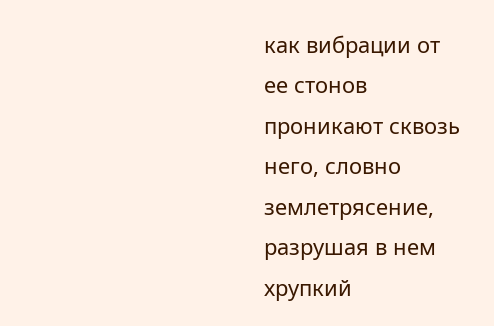как вибрации от ее стонов проникают сквозь него, словно землетрясение, разрушая в нем хрупкий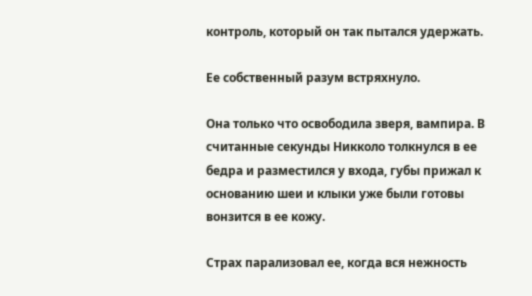контроль, который он так пытался удержать.

Ее собственный разум встряхнуло.

Она только что освободила зверя, вампира. В считанные секунды Никколо толкнулся в ее бедра и разместился у входа, губы прижал к основанию шеи и клыки уже были готовы вонзится в ее кожу.

Страх парализовал ее, когда вся нежность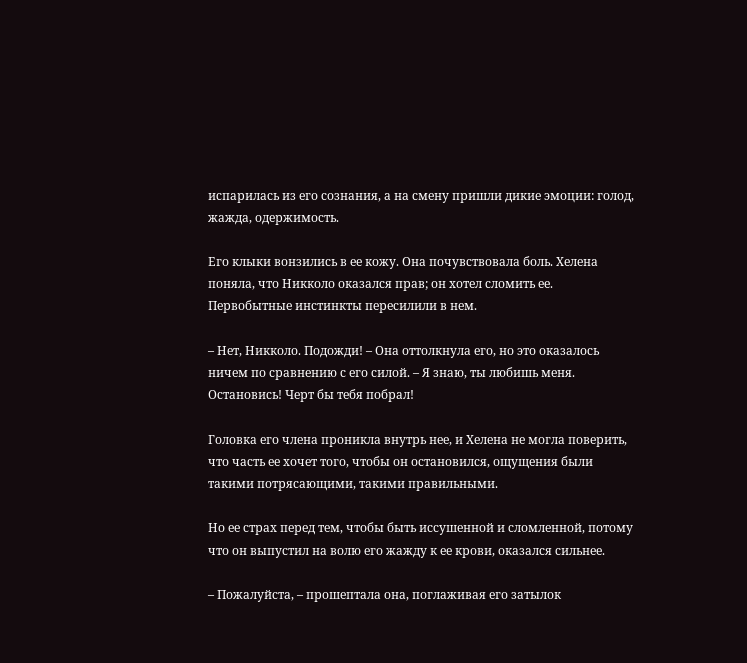испарилась из его сознания, а на смену пришли дикие эмоции: голод, жажда, одержимость.

Его клыки вонзились в ее кожу. Она почувствовала боль. Хелена поняла, что Никколо оказался прав; он хотел сломить ее. Первобытные инстинкты пересилили в нем.

– Нет, Никколо. Подожди! – Она оттолкнула его, но это оказалось ничем по сравнению с его силой. – Я знаю, ты любишь меня. Остановись! Черт бы тебя побрал!

Головка его члена проникла внутрь нее, и Хелена не могла поверить, что часть ее хочет того, чтобы он остановился, ощущения были такими потрясающими, такими правильными.

Но ее страх перед тем, чтобы быть иссушенной и сломленной, потому что он выпустил на волю его жажду к ее крови, оказался сильнее.

– Пожалуйста, – прошептала она, поглаживая его затылок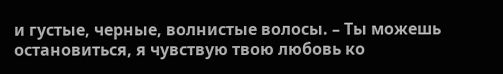и густые, черные, волнистые волосы. – Ты можешь остановиться, я чувствую твою любовь ко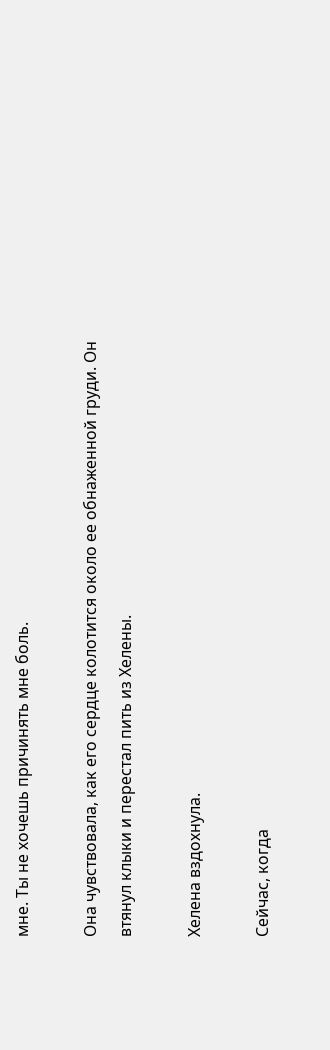мне. Ты не хочешь причинять мне боль.

Она чувствовала, как его сердце колотится около ее обнаженной груди. Он втянул клыки и перестал пить из Хелены.

Хелена вздохнула.

Сейчас, когда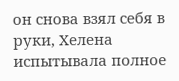он снова взял себя в руки, Хелена испытывала полное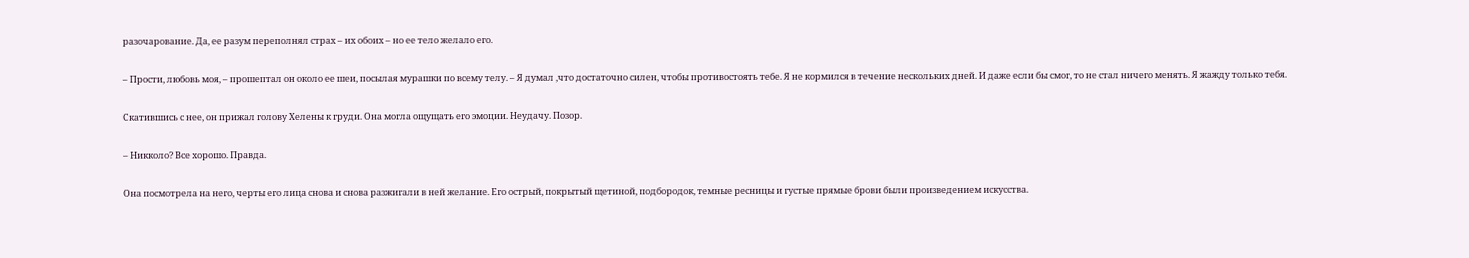разочарование. Да, ее разум переполнял страх – их обоих – но ее тело желало его.

– Прости, любовь моя, – прошептал он около ее шеи, посылая мурашки по всему телу. – Я думал ,что достаточно силен, чтобы противостоять тебе. Я не кормился в течение нескольких дней. И даже если бы смог, то не стал ничего менять. Я жажду только тебя.

Скатившись с нее, он прижал голову Хелены к груди. Она могла ощущать его эмоции. Неудачу. Позор.

– Никколо? Все хорошо. Правда.

Она посмотрела на него, черты его лица снова и снова разжигали в ней желание. Его острый, покрытый щетиной, подбородок, темные ресницы и густые прямые брови были произведением искусства.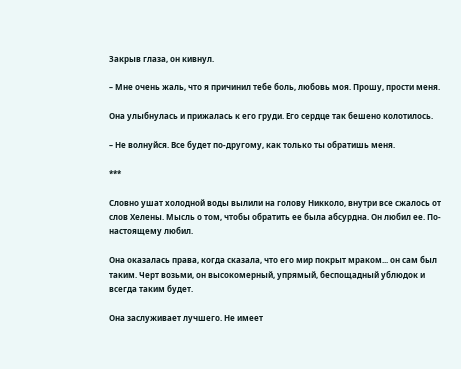Закрыв глаза, он кивнул.

– Мне очень жаль, что я причинил тебе боль, любовь моя. Прошу, прости меня.

Она улыбнулась и прижалась к его груди. Его сердце так бешено колотилось.

– Не волнуйся. Все будет по-другому, как только ты обратишь меня.

***

Словно ушат холодной воды вылили на голову Никколо, внутри все сжалось от слов Хелены. Мысль о том, чтобы обратить ее была абсурдна. Он любил ее. По-настоящему любил.

Она оказалась права, когда сказала, что его мир покрыт мраком... он сам был таким. Черт возьми, он высокомерный, упрямый, беспощадный ублюдок и всегда таким будет.

Она заслуживает лучшего. Не имеет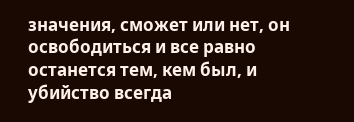значения, сможет или нет, он освободиться и все равно останется тем, кем был, и убийство всегда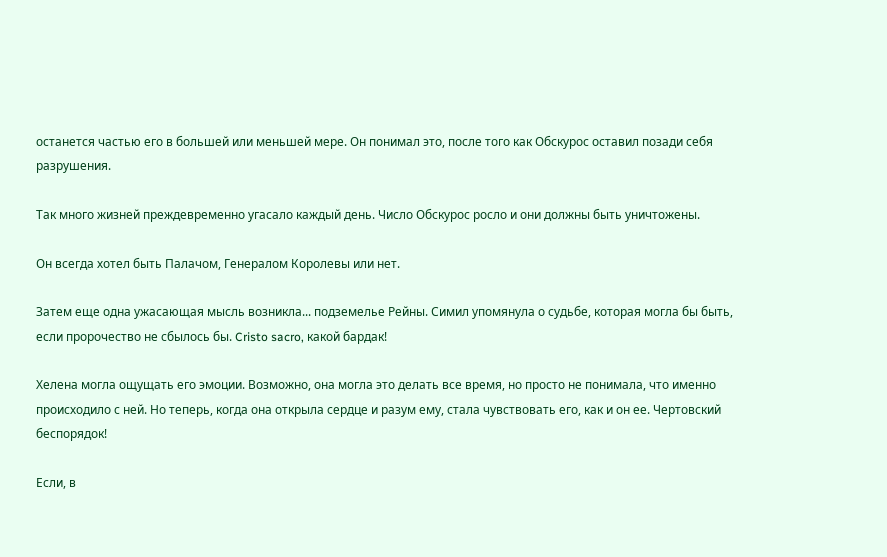останется частью его в большей или меньшей мере. Он понимал это, после того как Обскурос оставил позади себя разрушения.

Так много жизней преждевременно угасало каждый день. Число Обскурос росло и они должны быть уничтожены.

Он всегда хотел быть Палачом, Генералом Королевы или нет.

Затем еще одна ужасающая мысль возникла... подземелье Рейны. Симил упомянула о судьбе, которая могла бы быть, если пророчество не сбылось бы. Cristo sacro, какой бардак!

Хелена могла ощущать его эмоции. Возможно, она могла это делать все время, но просто не понимала, что именно происходило с ней. Но теперь, когда она открыла сердце и разум ему, стала чувствовать его, как и он ее. Чертовский беспорядок!

Если, в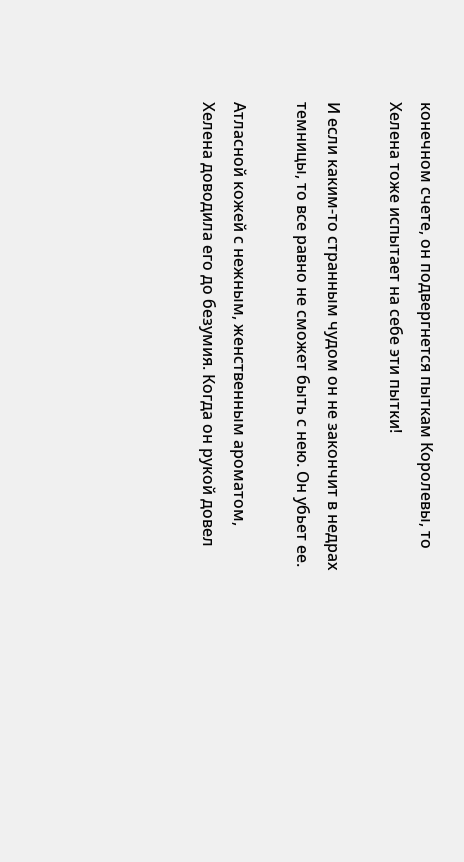конечном счете, он подвергнется пыткам Королевы, то Хелена тоже испытает на себе эти пытки!

И если каким-то странным чудом он не закончит в недрах темницы, то все равно не сможет быть с нею. Он убьет ее.

Атласной кожей с нежным, женственным ароматом, Хелена доводила его до безумия. Когда он рукой довел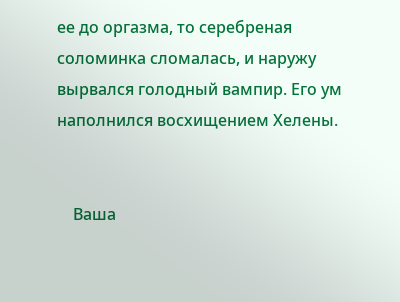ее до оргазма, то серебреная соломинка сломалась, и наружу вырвался голодный вампир. Его ум наполнился восхищением Хелены.


    Ваша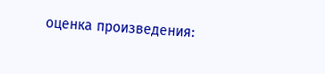оценка произведения: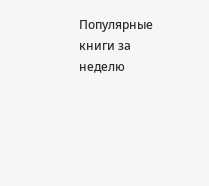Популярные книги за неделю